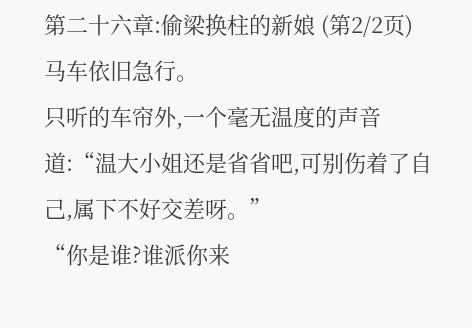第二十六章:偷梁换柱的新娘 (第2/2页)
马车依旧急行。
只听的车帘外,一个毫无温度的声音道:“温大小姐还是省省吧,可别伤着了自己,属下不好交差呀。”
“你是谁?谁派你来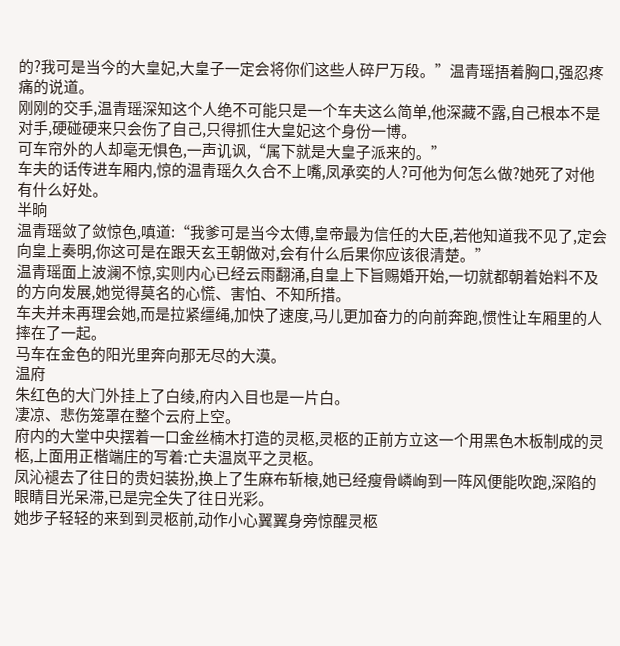的?我可是当今的大皇妃,大皇子一定会将你们这些人碎尸万段。”温青瑶捂着胸口,强忍疼痛的说道。
刚刚的交手,温青瑶深知这个人绝不可能只是一个车夫这么简单,他深藏不露,自己根本不是对手,硬碰硬来只会伤了自己,只得抓住大皇妃这个身份一博。
可车帘外的人却毫无惧色,一声讥讽,“属下就是大皇子派来的。”
车夫的话传进车厢内,惊的温青瑶久久合不上嘴,凤承奕的人?可他为何怎么做?她死了对他有什么好处。
半晌
温青瑶敛了敛惊色,嗔道:“我爹可是当今太傅,皇帝最为信任的大臣,若他知道我不见了,定会向皇上奏明,你这可是在跟天玄王朝做对,会有什么后果你应该很清楚。”
温青瑶面上波澜不惊,实则内心已经云雨翻涌,自皇上下旨赐婚开始,一切就都朝着始料不及的方向发展,她觉得莫名的心慌、害怕、不知所措。
车夫并未再理会她,而是拉紧缰绳,加快了速度,马儿更加奋力的向前奔跑,惯性让车厢里的人摔在了一起。
马车在金色的阳光里奔向那无尽的大漠。
温府
朱红色的大门外挂上了白绫,府内入目也是一片白。
凄凉、悲伤笼罩在整个云府上空。
府内的大堂中央摆着一口金丝楠木打造的灵柩,灵柩的正前方立这一个用黑色木板制成的灵柩,上面用正楷端庄的写着:亡夫温岚平之灵柩。
凤沁褪去了往日的贵妇装扮,换上了生麻布斩榱,她已经瘦骨嶙峋到一阵风便能吹跑,深陷的眼睛目光呆滞,已是完全失了往日光彩。
她步子轻轻的来到到灵柩前,动作小心翼翼身旁惊醒灵柩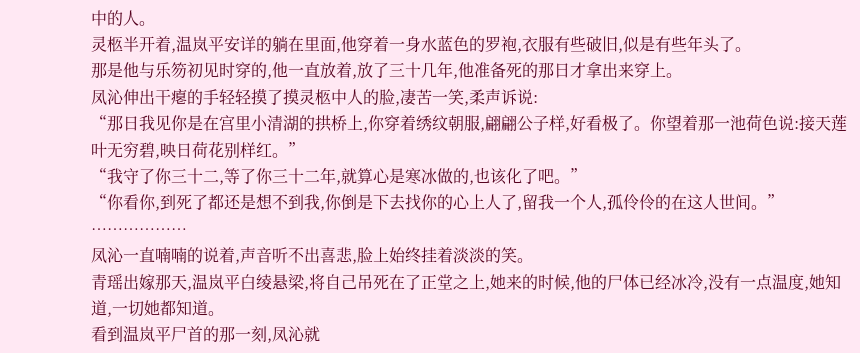中的人。
灵柩半开着,温岚平安详的躺在里面,他穿着一身水蓝色的罗袍,衣服有些破旧,似是有些年头了。
那是他与乐笏初见时穿的,他一直放着,放了三十几年,他准备死的那日才拿出来穿上。
凤沁伸出干瘪的手轻轻摸了摸灵柩中人的脸,凄苦一笑,柔声诉说:
“那日我见你是在宫里小清湖的拱桥上,你穿着绣纹朝服,翩翩公子样,好看极了。你望着那一池荷色说:接天莲叶无穷碧,映日荷花别样红。”
“我守了你三十二,等了你三十二年,就算心是寒冰做的,也该化了吧。”
“你看你,到死了都还是想不到我,你倒是下去找你的心上人了,留我一个人,孤伶伶的在这人世间。”
………………
凤沁一直喃喃的说着,声音听不出喜悲,脸上始终挂着淡淡的笑。
青瑶出嫁那天,温岚平白绫悬梁,将自己吊死在了正堂之上,她来的时候,他的尸体已经冰冷,没有一点温度,她知道,一切她都知道。
看到温岚平尸首的那一刻,凤沁就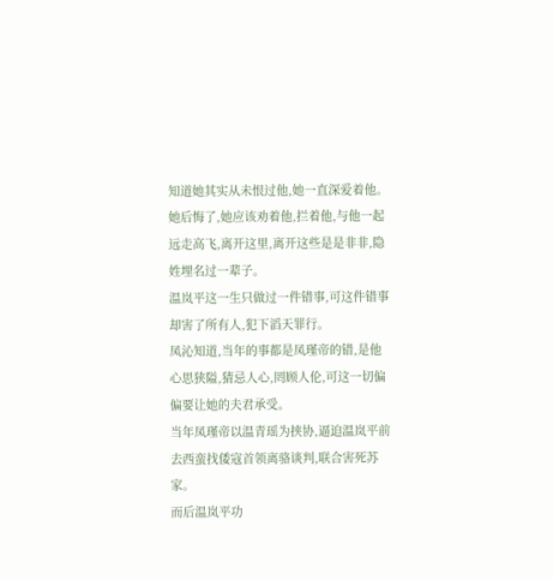知道她其实从未恨过他,她一直深爱着他。
她后悔了,她应该劝着他,拦着他,与他一起远走高飞,离开这里,离开这些是是非非,隐姓埋名过一辈子。
温岚平这一生只做过一件错事,可这件错事却害了所有人,犯下滔天罪行。
凤沁知道,当年的事都是凤瑾帝的错,是他心思狭隘,猜忌人心,罔顾人伦,可这一切偏偏要让她的夫君承受。
当年凤瑾帝以温青瑶为挟协,逼迫温岚平前去西蛮找倭寇首领离骆谈判,联合害死苏家。
而后温岚平功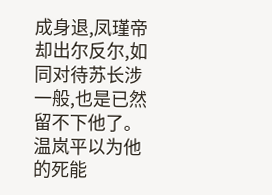成身退,凤瑾帝却出尔反尔,如同对待苏长涉一般,也是已然留不下他了。
温岚平以为他的死能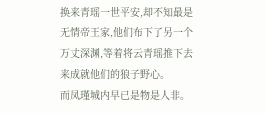换来青瑶一世平安,却不知最是无情帝王家,他们布下了另一个万丈深渊,等着将云青瑶推下去来成就他们的狼子野心。
而凤瑾城内早已是物是人非。